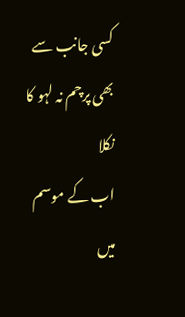کسی جانب سے بھی پرچم نہ لہو کا نکلا
اب کے موسم میں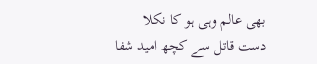بھی عالم وہی ہو کا نکلا
دست قاتل سے کچھ امید شفا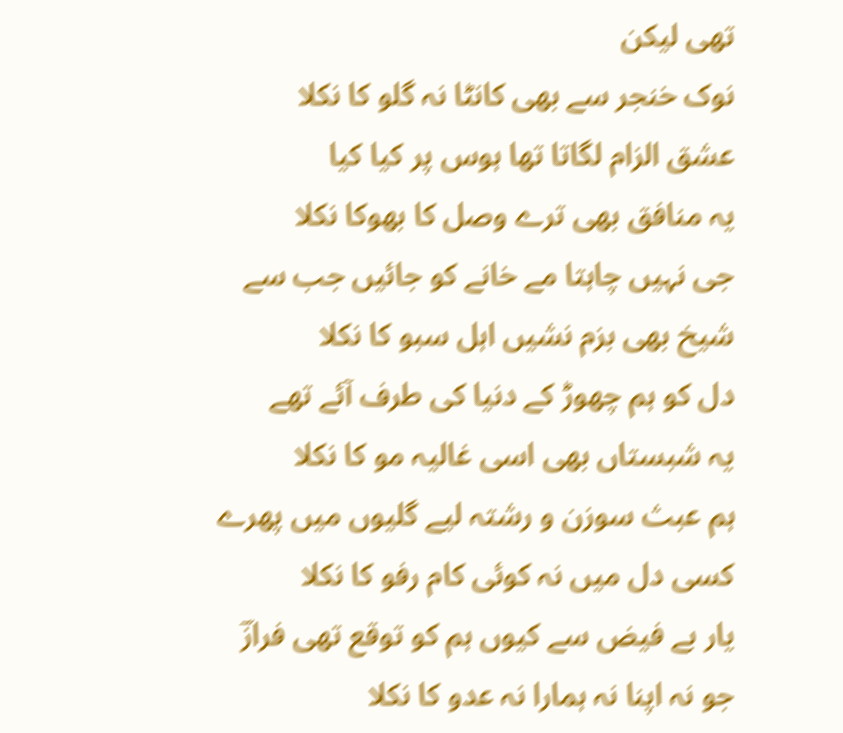تھی لیکن
نوک خنجر سے بھی کانٹا نہ گلو کا نکلا
عشق الزام لگاتا تھا ہوس پر کیا کیا
یہ منافق بھی ترے وصل کا بھوکا نکلا
جی نہیں چاہتا مے خانے کو جائیں جب سے
شیخ بھی بزم نشیں اہل سبو کا نکلا
دل کو ہم چھوڑ کے دنیا کی طرف آئے تھے
یہ شبستاں بھی اسی غالیہ مو کا نکلا
ہم عبث سوزن و رشتہ لیے گلیوں میں پھرے
کسی دل میں نہ کوئی کام رفو کا نکلا
یار بے فیض سے کیوں ہم کو توقع تھی فرازؔ
جو نہ اپنا نہ ہمارا نہ عدو کا نکلا